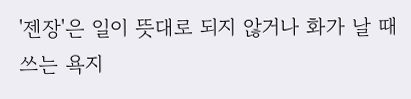'젠장'은 일이 뜻대로 되지 않거나 화가 날 때 쓰는 욕지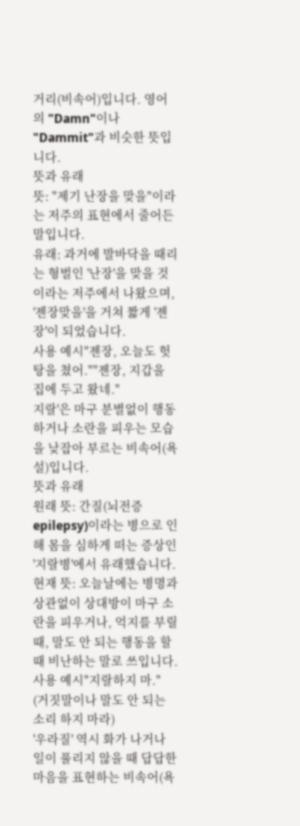거리(비속어)입니다. 영어의 "Damn"이나 "Dammit"과 비슷한 뜻입니다.
뜻과 유래
뜻: "제기 난장을 맞을"이라는 저주의 표현에서 줄어든 말입니다.
유래: 과거에 발바닥을 때리는 형벌인 '난장'을 맞을 것이라는 저주에서 나왔으며, '젠장맞을'을 거쳐 짧게 '젠장'이 되었습니다.
사용 예시"젠장, 오늘도 헛탕을 쳤어.""젠장, 지갑을 집에 두고 왔네."
지랄'은 마구 분별없이 행동하거나 소란을 피우는 모습을 낮잡아 부르는 비속어(욕설)입니다.
뜻과 유래
원래 뜻: 간질(뇌전증 epilepsy)이라는 병으로 인해 몸을 심하게 떠는 증상인 '지랄병'에서 유래했습니다.
현재 뜻: 오늘날에는 병명과 상관없이 상대방이 마구 소란을 피우거나, 억지를 부릴 때, 말도 안 되는 행동을 할 때 비난하는 말로 쓰입니다.
사용 예시"지랄하지 마." (거짓말이나 말도 안 되는 소리 하지 마라)
'우라질' 역시 화가 나거나 일이 풀리지 않을 때 답답한 마음을 표현하는 비속어(욕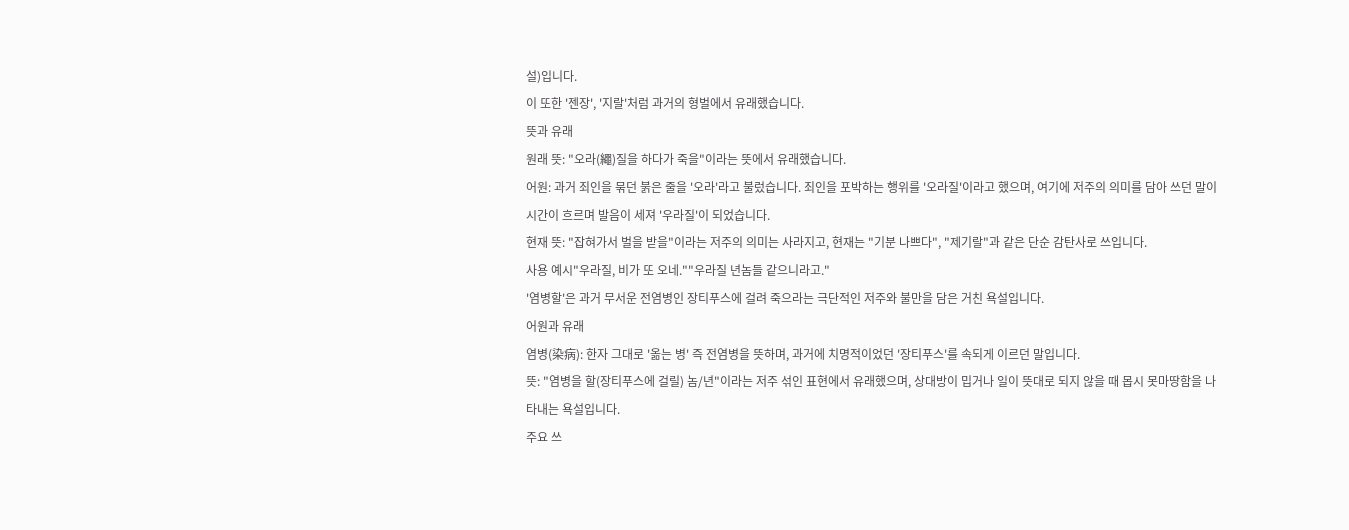설)입니다.
이 또한 '젠장', '지랄'처럼 과거의 형벌에서 유래했습니다.
뜻과 유래
원래 뜻: "오라(繩)질을 하다가 죽을"이라는 뜻에서 유래했습니다.
어원: 과거 죄인을 묶던 붉은 줄을 '오라'라고 불렀습니다. 죄인을 포박하는 행위를 '오라질'이라고 했으며, 여기에 저주의 의미를 담아 쓰던 말이 시간이 흐르며 발음이 세져 '우라질'이 되었습니다.
현재 뜻: "잡혀가서 벌을 받을"이라는 저주의 의미는 사라지고, 현재는 "기분 나쁘다", "제기랄"과 같은 단순 감탄사로 쓰입니다.
사용 예시"우라질, 비가 또 오네.""우라질 년놈들 같으니라고."
'염병할'은 과거 무서운 전염병인 장티푸스에 걸려 죽으라는 극단적인 저주와 불만을 담은 거친 욕설입니다.
어원과 유래
염병(染病): 한자 그대로 '옮는 병' 즉 전염병을 뜻하며, 과거에 치명적이었던 '장티푸스'를 속되게 이르던 말입니다.
뜻: "염병을 할(장티푸스에 걸릴) 놈/년"이라는 저주 섞인 표현에서 유래했으며, 상대방이 밉거나 일이 뜻대로 되지 않을 때 몹시 못마땅함을 나타내는 욕설입니다.
주요 쓰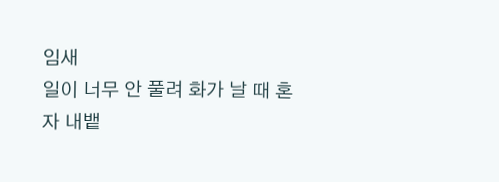임새
일이 너무 안 풀려 화가 날 때 혼자 내뱉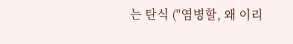는 탄식 ("염병할, 왜 이리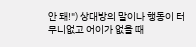안 돼!") 상대방의 말이나 행동이 터무니없고 어이가 없을 때